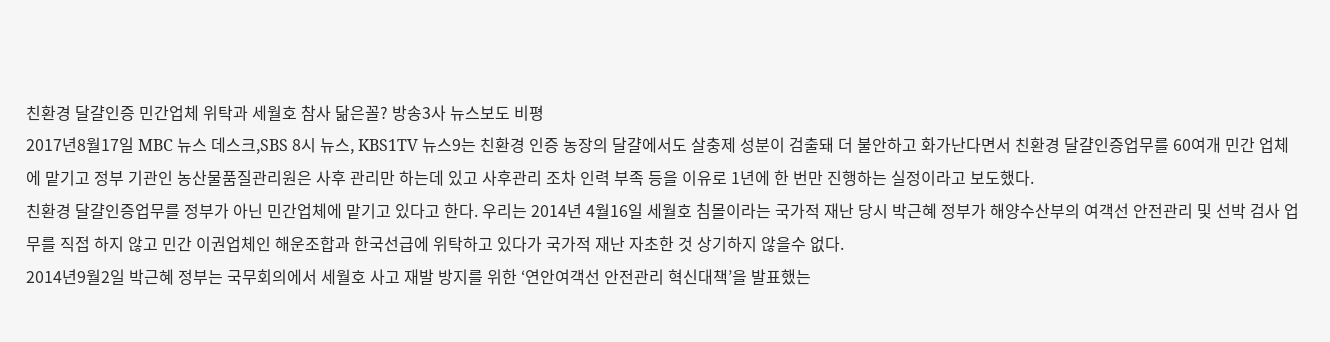친환경 달걀인증 민간업체 위탁과 세월호 참사 닮은꼴? 방송3사 뉴스보도 비평
2017년8월17일 MBC 뉴스 데스크,SBS 8시 뉴스, KBS1TV 뉴스9는 친환경 인증 농장의 달걀에서도 살충제 성분이 검출돼 더 불안하고 화가난다면서 친환경 달걀인증업무를 60여개 민간 업체에 맡기고 정부 기관인 농산물품질관리원은 사후 관리만 하는데 있고 사후관리 조차 인력 부족 등을 이유로 1년에 한 번만 진행하는 실정이라고 보도했다.
친환경 달걀인증업무를 정부가 아닌 민간업체에 맡기고 있다고 한다. 우리는 2014년 4월16일 세월호 침몰이라는 국가적 재난 당시 박근혜 정부가 해양수산부의 여객선 안전관리 및 선박 검사 업무를 직접 하지 않고 민간 이권업체인 해운조합과 한국선급에 위탁하고 있다가 국가적 재난 자초한 것 상기하지 않을수 없다.
2014년9월2일 박근혜 정부는 국무회의에서 세월호 사고 재발 방지를 위한 ‘연안여객선 안전관리 혁신대책’을 발표했는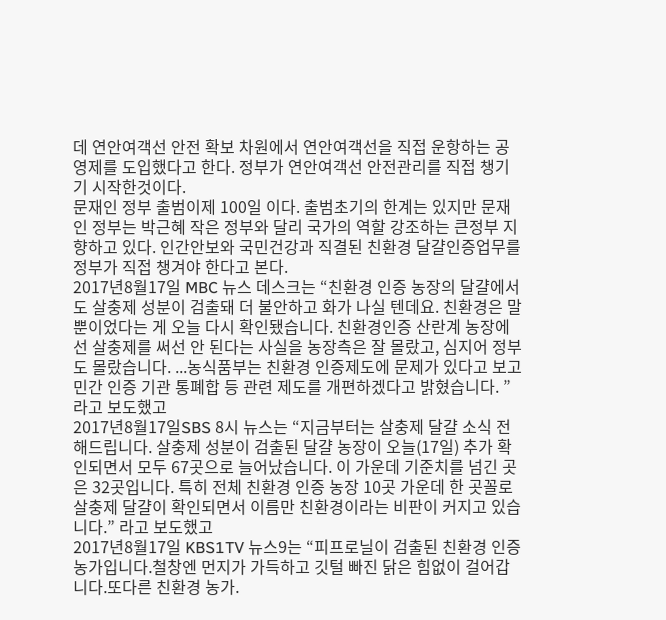데 연안여객선 안전 확보 차원에서 연안여객선을 직접 운항하는 공영제를 도입했다고 한다. 정부가 연안여객선 안전관리를 직접 챙기기 시작한것이다.
문재인 정부 출범이제 100일 이다. 출범초기의 한계는 있지만 문재인 정부는 박근혜 작은 정부와 달리 국가의 역할 강조하는 큰정부 지향하고 있다. 인간안보와 국민건강과 직결된 친환경 달걀인증업무를 정부가 직접 챙겨야 한다고 본다.
2017년8월17일 MBC 뉴스 데스크는 “친환경 인증 농장의 달걀에서도 살충제 성분이 검출돼 더 불안하고 화가 나실 텐데요. 친환경은 말 뿐이었다는 게 오늘 다시 확인됐습니다. 친환경인증 산란계 농장에선 살충제를 써선 안 된다는 사실을 농장측은 잘 몰랐고, 심지어 정부도 몰랐습니다. ...농식품부는 친환경 인증제도에 문제가 있다고 보고 민간 인증 기관 통폐합 등 관련 제도를 개편하겠다고 밝혔습니다. ” 라고 보도했고
2017년8월17일SBS 8시 뉴스는 “지금부터는 살충제 달걀 소식 전해드립니다. 살충제 성분이 검출된 달걀 농장이 오늘(17일) 추가 확인되면서 모두 67곳으로 늘어났습니다. 이 가운데 기준치를 넘긴 곳은 32곳입니다. 특히 전체 친환경 인증 농장 10곳 가운데 한 곳꼴로 살충제 달걀이 확인되면서 이름만 친환경이라는 비판이 커지고 있습니다.” 라고 보도했고
2017년8월17일 KBS1TV 뉴스9는 “피프로닐이 검출된 친환경 인증 농가입니다.철창엔 먼지가 가득하고 깃털 빠진 닭은 힘없이 걸어갑니다.또다른 친환경 농가.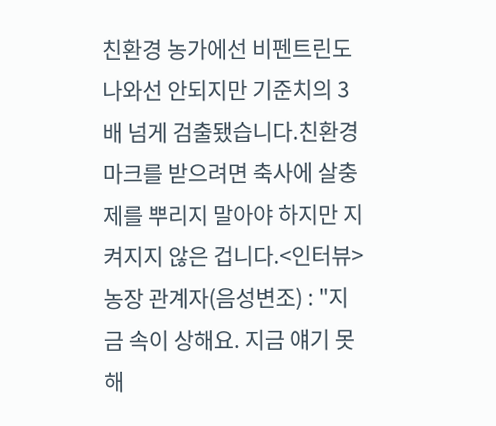친환경 농가에선 비펜트린도 나와선 안되지만 기준치의 3배 넘게 검출됐습니다.친환경 마크를 받으려면 축사에 살충제를 뿌리지 말아야 하지만 지켜지지 않은 겁니다.<인터뷰> 농장 관계자(음성변조) : "지금 속이 상해요. 지금 얘기 못 해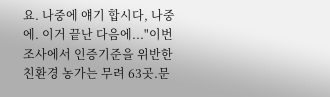요. 나중에 얘기 합시다, 나중에. 이거 끝난 다음에..."이번 조사에서 인증기준을 위반한 친환경 농가는 무려 63곳.문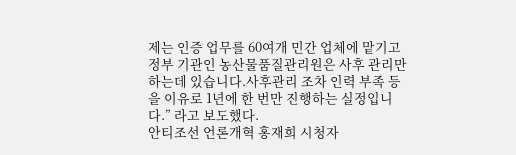제는 인증 업무를 60여개 민간 업체에 맡기고 정부 기관인 농산물품질관리원은 사후 관리만 하는데 있습니다.사후관리 조차 인력 부족 등을 이유로 1년에 한 번만 진행하는 실정입니다.” 라고 보도했다.
안티조선 언론개혁 홍재희 시청자